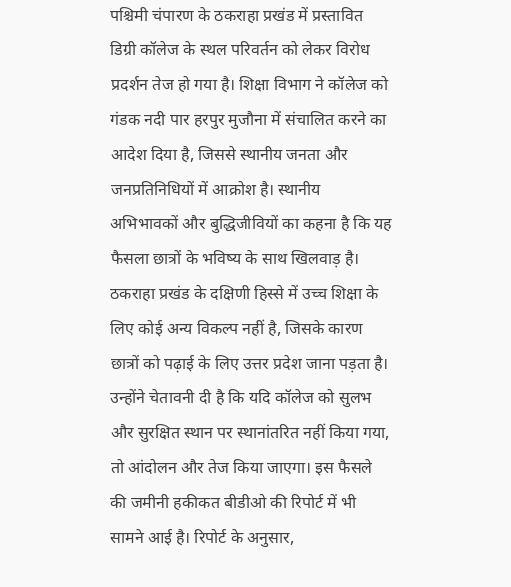पश्चिमी चंपारण के ठकराहा प्रखंड में प्रस्तावित डिग्री कॉलेज के स्थल परिवर्तन को लेकर विरोध प्रदर्शन तेज हो गया है। शिक्षा विभाग ने कॉलेज को गंडक नदी पार हरपुर मुजौना में संचालित करने का आदेश दिया है, जिससे स्थानीय जनता और जनप्रतिनिधियों में आक्रोश है। स्थानीय अभिभावकों और बुद्धिजीवियों का कहना है कि यह फैसला छात्रों के भविष्य के साथ खिलवाड़ है। ठकराहा प्रखंड के दक्षिणी हिस्से में उच्च शिक्षा के लिए कोई अन्य विकल्प नहीं है, जिसके कारण छात्रों को पढ़ाई के लिए उत्तर प्रदेश जाना पड़ता है। उन्होंने चेतावनी दी है कि यदि कॉलेज को सुलभ और सुरक्षित स्थान पर स्थानांतरित नहीं किया गया, तो आंदोलन और तेज किया जाएगा। इस फैसले की जमीनी हकीकत बीडीओ की रिपोर्ट में भी सामने आई है। रिपोर्ट के अनुसार,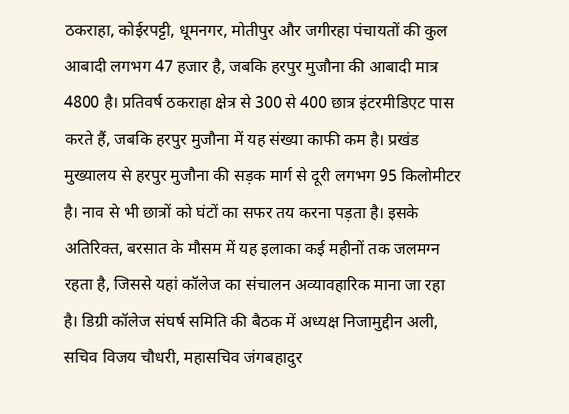ठकराहा, कोईरपट्टी, धूमनगर, मोतीपुर और जगीरहा पंचायतों की कुल आबादी लगभग 47 हजार है, जबकि हरपुर मुजौना की आबादी मात्र 4800 है। प्रतिवर्ष ठकराहा क्षेत्र से 300 से 400 छात्र इंटरमीडिएट पास करते हैं, जबकि हरपुर मुजौना में यह संख्या काफी कम है। प्रखंड मुख्यालय से हरपुर मुजौना की सड़क मार्ग से दूरी लगभग 95 किलोमीटर है। नाव से भी छात्रों को घंटों का सफर तय करना पड़ता है। इसके अतिरिक्त, बरसात के मौसम में यह इलाका कई महीनों तक जलमग्न रहता है, जिससे यहां कॉलेज का संचालन अव्यावहारिक माना जा रहा है। डिग्री कॉलेज संघर्ष समिति की बैठक में अध्यक्ष निजामुद्दीन अली, सचिव विजय चौधरी, महासचिव जंगबहादुर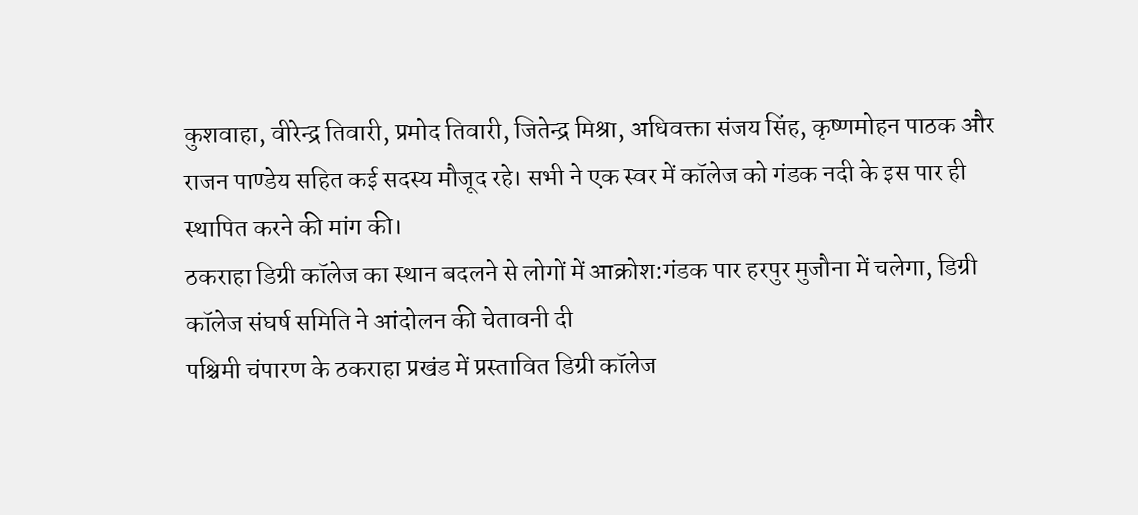कुशवाहा, वीरेन्द्र तिवारी, प्रमोद तिवारी, जितेन्द्र मिश्रा, अधिवक्ता संजय सिंह, कृष्णमोहन पाठक और राजन पाण्डेय सहित कई सदस्य मौजूद रहे। सभी ने एक स्वर में कॉलेज को गंडक नदी के इस पार ही स्थापित करने की मांग की।
ठकराहा डिग्री कॉलेज का स्थान बदलने से लोगों में आक्रोश:गंडक पार हरपुर मुजौना में चलेगा, डिग्री कॉलेज संघर्ष समिति ने आंदोलन की चेतावनी दी
पश्चिमी चंपारण के ठकराहा प्रखंड में प्रस्तावित डिग्री कॉलेज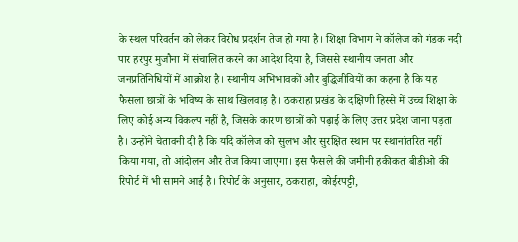के स्थल परिवर्तन को लेकर विरोध प्रदर्शन तेज हो गया है। शिक्षा विभाग ने कॉलेज को गंडक नदी पार हरपुर मुजौना में संचालित करने का आदेश दिया है, जिससे स्थानीय जनता और जनप्रतिनिधियों में आक्रोश है। स्थानीय अभिभावकों और बुद्धिजीवियों का कहना है कि यह फैसला छात्रों के भविष्य के साथ खिलवाड़ है। ठकराहा प्रखंड के दक्षिणी हिस्से में उच्च शिक्षा के लिए कोई अन्य विकल्प नहीं है, जिसके कारण छात्रों को पढ़ाई के लिए उत्तर प्रदेश जाना पड़ता है। उन्होंने चेतावनी दी है कि यदि कॉलेज को सुलभ और सुरक्षित स्थान पर स्थानांतरित नहीं किया गया, तो आंदोलन और तेज किया जाएगा। इस फैसले की जमीनी हकीकत बीडीओ की रिपोर्ट में भी सामने आई है। रिपोर्ट के अनुसार, ठकराहा, कोईरपट्टी,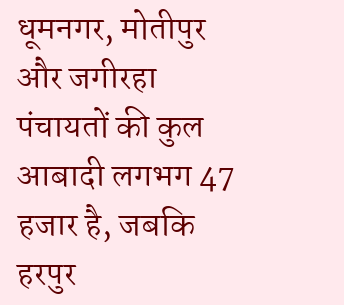धूमनगर, मोतीपुर और जगीरहा पंचायतों की कुल आबादी लगभग 47 हजार है, जबकि हरपुर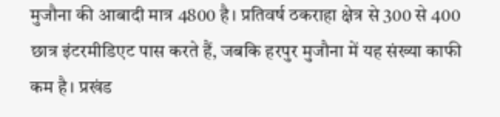मुजौना की आबादी मात्र 4800 है। प्रतिवर्ष ठकराहा क्षेत्र से 300 से 400 छात्र इंटरमीडिएट पास करते हैं, जबकि हरपुर मुजौना में यह संख्या काफी कम है। प्रखंड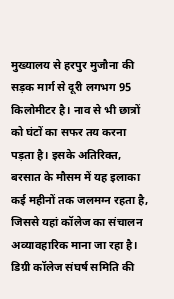मुख्यालय से हरपुर मुजौना की सड़क मार्ग से दूरी लगभग 95 किलोमीटर है। नाव से भी छात्रों को घंटों का सफर तय करना पड़ता है। इसके अतिरिक्त, बरसात के मौसम में यह इलाका कई महीनों तक जलमग्न रहता है, जिससे यहां कॉलेज का संचालन अव्यावहारिक माना जा रहा है। डिग्री कॉलेज संघर्ष समिति की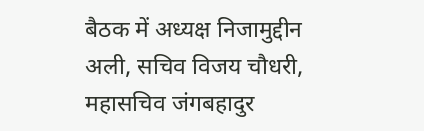बैठक में अध्यक्ष निजामुद्दीन अली, सचिव विजय चौधरी, महासचिव जंगबहादुर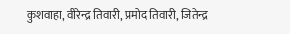कुशवाहा, वीरेन्द्र तिवारी, प्रमोद तिवारी, जितेन्द्र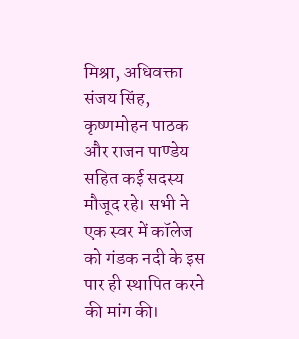मिश्रा, अधिवक्ता संजय सिंह, कृष्णमोहन पाठक और राजन पाण्डेय सहित कई सदस्य मौजूद रहे। सभी ने एक स्वर में कॉलेज को गंडक नदी के इस पार ही स्थापित करने की मांग की।